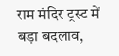राम मंदिर ट्रस्ट में बड़ा बदलाव,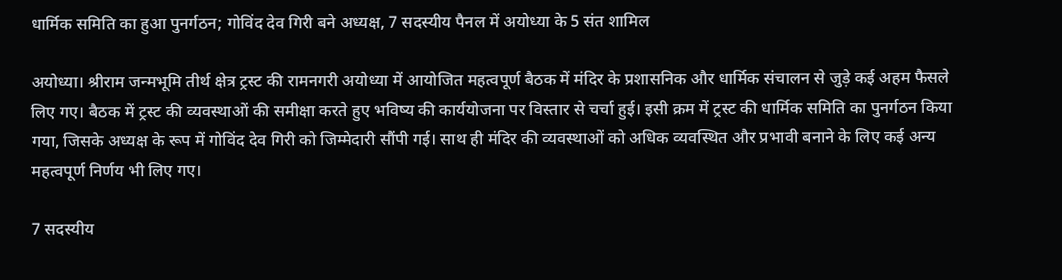धार्मिक समिति का हुआ पुनर्गठन; गोविंद देव गिरी बने अध्यक्ष, 7 सदस्यीय पैनल में अयोध्या के 5 संत शामिल

अयोध्या। श्रीराम जन्मभूमि तीर्थ क्षेत्र ट्रस्ट की रामनगरी अयोध्या में आयोजित महत्वपूर्ण बैठक में मंदिर के प्रशासनिक और धार्मिक संचालन से जुड़े कई अहम फैसले लिए गए। बैठक में ट्रस्ट की व्यवस्थाओं की समीक्षा करते हुए भविष्य की कार्ययोजना पर विस्तार से चर्चा हुई। इसी क्रम में ट्रस्ट की धार्मिक समिति का पुनर्गठन किया गया, जिसके अध्यक्ष के रूप में गोविंद देव गिरी को जिम्मेदारी सौंपी गई। साथ ही मंदिर की व्यवस्थाओं को अधिक व्यवस्थित और प्रभावी बनाने के लिए कई अन्य महत्वपूर्ण निर्णय भी लिए गए।

7 सदस्यीय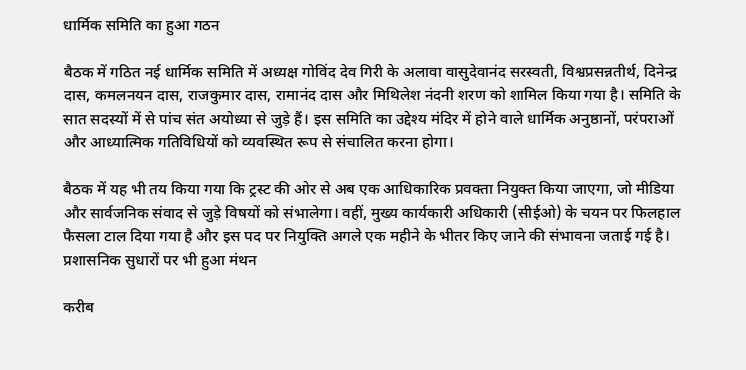धार्मिक समिति का हुआ गठन

बैठक में गठित नई धार्मिक समिति में अध्यक्ष गोविंद देव गिरी के अलावा वासुदेवानंद सरस्वती, विश्वप्रसन्नतीर्थ, दिनेन्द्र दास, कमलनयन दास, राजकुमार दास, रामानंद दास और मिथिलेश नंदनी शरण को शामिल किया गया है। समिति के सात सदस्यों में से पांच संत अयोध्या से जुड़े हैं। इस समिति का उद्देश्य मंदिर में होने वाले धार्मिक अनुष्ठानों, परंपराओं और आध्यात्मिक गतिविधियों को व्यवस्थित रूप से संचालित करना होगा।

बैठक में यह भी तय किया गया कि ट्रस्ट की ओर से अब एक आधिकारिक प्रवक्ता नियुक्त किया जाएगा, जो मीडिया और सार्वजनिक संवाद से जुड़े विषयों को संभालेगा। वहीं, मुख्य कार्यकारी अधिकारी (सीईओ) के चयन पर फिलहाल फैसला टाल दिया गया है और इस पद पर नियुक्ति अगले एक महीने के भीतर किए जाने की संभावना जताई गई है।
प्रशासनिक सुधारों पर भी हुआ मंथन

करीब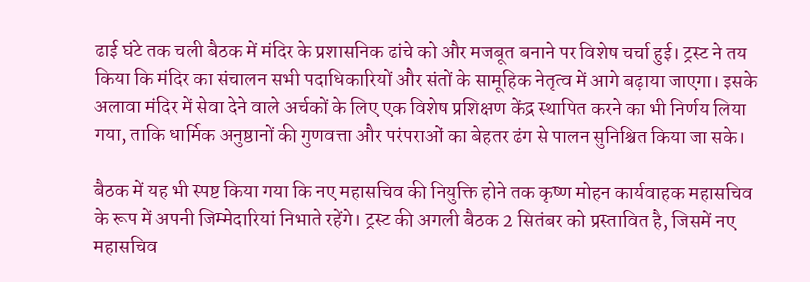ढाई घंटे तक चली बैठक में मंदिर के प्रशासनिक ढांचे को और मजबूत बनाने पर विशेष चर्चा हुई। ट्रस्ट ने तय किया कि मंदिर का संचालन सभी पदाधिकारियों और संतों के सामूहिक नेतृत्व में आगे बढ़ाया जाएगा। इसके अलावा मंदिर में सेवा देने वाले अर्चकों के लिए एक विशेष प्रशिक्षण केंद्र स्थापित करने का भी निर्णय लिया गया, ताकि धार्मिक अनुष्ठानों की गुणवत्ता और परंपराओं का बेहतर ढंग से पालन सुनिश्चित किया जा सके।

बैठक में यह भी स्पष्ट किया गया कि नए महासचिव की नियुक्ति होने तक कृष्ण मोहन कार्यवाहक महासचिव के रूप में अपनी जिम्मेदारियां निभाते रहेंगे। ट्रस्ट की अगली बैठक 2 सितंबर को प्रस्तावित है, जिसमें नए महासचिव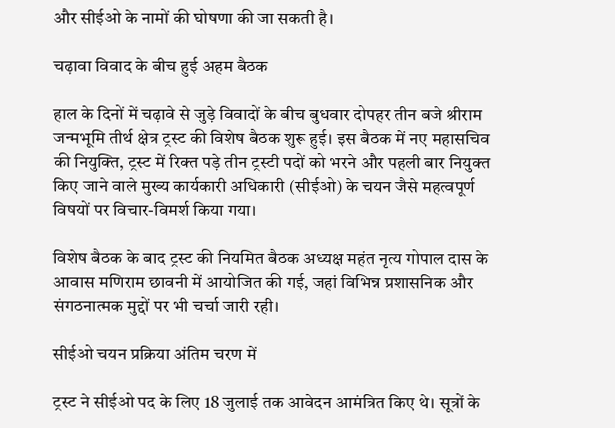और सीईओ के नामों की घोषणा की जा सकती है।

चढ़ावा विवाद के बीच हुई अहम बैठक

हाल के दिनों में चढ़ावे से जुड़े विवादों के बीच बुधवार दोपहर तीन बजे श्रीराम जन्मभूमि तीर्थ क्षेत्र ट्रस्ट की विशेष बैठक शुरू हुई। इस बैठक में नए महासचिव की नियुक्ति, ट्रस्ट में रिक्त पड़े तीन ट्रस्टी पदों को भरने और पहली बार नियुक्त किए जाने वाले मुख्य कार्यकारी अधिकारी (सीईओ) के चयन जैसे महत्वपूर्ण विषयों पर विचार-विमर्श किया गया।

विशेष बैठक के बाद ट्रस्ट की नियमित बैठक अध्यक्ष महंत नृत्य गोपाल दास के आवास मणिराम छावनी में आयोजित की गई, जहां विभिन्न प्रशासनिक और संगठनात्मक मुद्दों पर भी चर्चा जारी रही।

सीईओ चयन प्रक्रिया अंतिम चरण में

ट्रस्ट ने सीईओ पद के लिए 18 जुलाई तक आवेदन आमंत्रित किए थे। सूत्रों के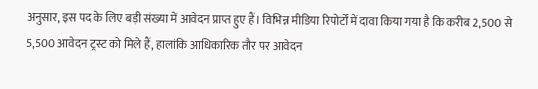अनुसार, इस पद के लिए बड़ी संख्या में आवेदन प्राप्त हुए हैं। विभिन्न मीडिया रिपोर्टों में दावा किया गया है कि करीब 2,500 से 5,500 आवेदन ट्रस्ट को मिले हैं, हालांकि आधिकारिक तौर पर आवेदन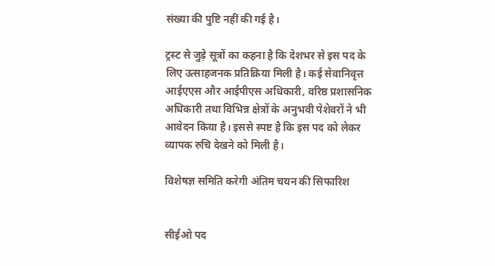संख्या की पुष्टि नहीं की गई है।

ट्रस्ट से जुड़े सूत्रों का कहना है कि देशभर से इस पद के लिए उत्साहजनक प्रतिक्रिया मिली है। कई सेवानिवृत्त आईएएस और आईपीएस अधिकारी, वरिष्ठ प्रशासनिक अधिकारी तथा विभिन्न क्षेत्रों के अनुभवी पेशेवरों ने भी आवेदन किया है। इससे स्पष्ट है कि इस पद को लेकर व्यापक रुचि देखने को मिली है।

विशेषज्ञ समिति करेगी अंतिम चयन की सिफारिश


सीईओ पद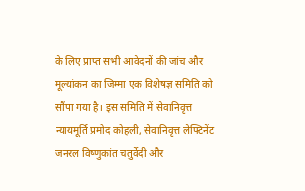के लिए प्राप्त सभी आवेदनों की जांच और मूल्यांकन का जिम्मा एक विशेषज्ञ समिति को सौंपा गया है। इस समिति में सेवानिवृत्त न्यायमूर्ति प्रमोद कोहली, सेवानिवृत्त लेफ्टिनेंट जनरल विष्णुकांत चतुर्वेदी और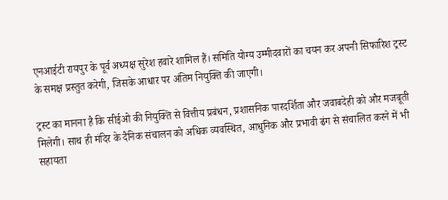एनआईटी रायपुर के पूर्व अध्यक्ष सुरेश हवारे शामिल हैं। समिति योग्य उम्मीदवारों का चयन कर अपनी सिफारिश ट्रस्ट के समक्ष प्रस्तुत करेगी, जिसके आधार पर अंतिम नियुक्ति की जाएगी।

ट्रस्ट का मानना है कि सीईओ की नियुक्ति से वित्तीय प्रबंधन, प्रशासनिक पारदर्शिता और जवाबदेही को और मजबूती मिलेगी। साथ ही मंदिर के दैनिक संचालन को अधिक व्यवस्थित, आधुनिक और प्रभावी ढंग से संचालित करने में भी सहायता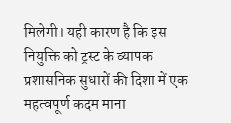मिलेगी। यही कारण है कि इस नियुक्ति को ट्रस्ट के व्यापक प्रशासनिक सुधारों की दिशा में एक महत्वपूर्ण कदम माना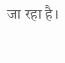जा रहा है।